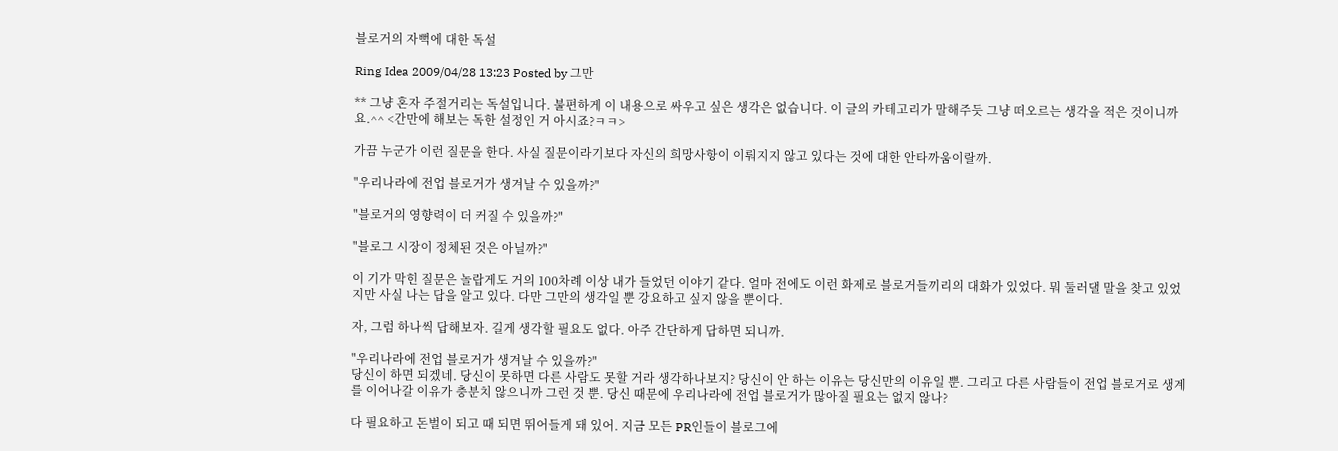블로거의 자뻑에 대한 독설

Ring Idea 2009/04/28 13:23 Posted by 그만

** 그냥 혼자 주절거리는 독설입니다. 불편하게 이 내용으로 싸우고 싶은 생각은 없습니다. 이 글의 카테고리가 말해주듯 그냥 떠오르는 생각을 적은 것이니까요.^^ <간만에 해보는 독한 설정인 거 아시죠?ㅋㅋ>

가끔 누군가 이런 질문을 한다. 사실 질문이라기보다 자신의 희망사항이 이뤄지지 않고 있다는 것에 대한 안타까움이랄까.

"우리나라에 전업 블로거가 생겨날 수 있을까?"

"블로거의 영향력이 더 커질 수 있을까?"

"블로그 시장이 정체된 것은 아닐까?"

이 기가 막힌 질문은 놀랍게도 거의 100차례 이상 내가 들었던 이야기 같다. 얼마 전에도 이런 화제로 블로거들끼리의 대화가 있었다. 뭐 둘러댈 말을 찾고 있었지만 사실 나는 답을 알고 있다. 다만 그만의 생각일 뿐 강요하고 싶지 않을 뿐이다.

자, 그럼 하나씩 답해보자. 길게 생각할 필요도 없다. 아주 간단하게 답하면 되니까.

"우리나라에 전업 블로거가 생겨날 수 있을까?"
당신이 하면 되겠네. 당신이 못하면 다른 사람도 못할 거라 생각하나보지? 당신이 안 하는 이유는 당신만의 이유일 뿐. 그리고 다른 사람들이 전업 블로거로 생계를 이어나갈 이유가 충분치 않으니까 그런 것 뿐. 당신 때문에 우리나라에 전업 블로거가 많아질 필요는 없지 않나?

다 필요하고 돈벌이 되고 때 되면 뛰어들게 돼 있어. 지금 모든 PR인들이 블로그에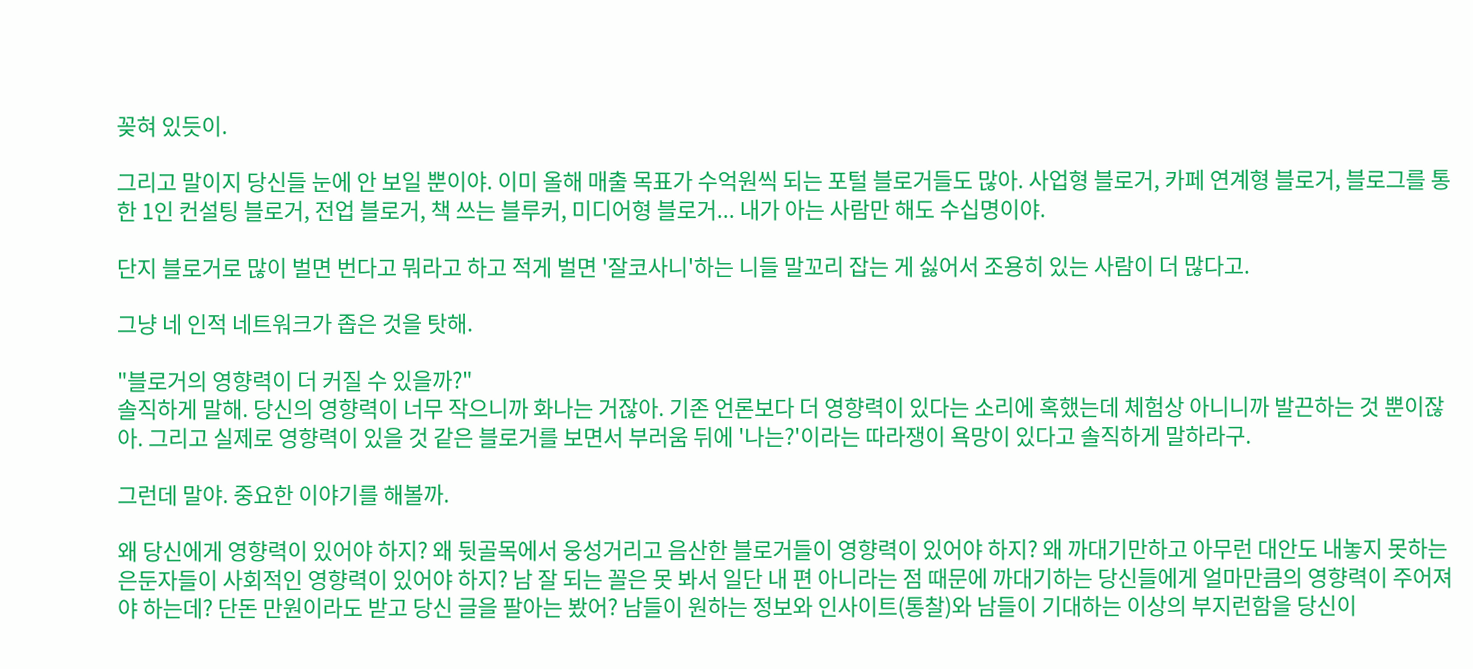꽂혀 있듯이.

그리고 말이지 당신들 눈에 안 보일 뿐이야. 이미 올해 매출 목표가 수억원씩 되는 포털 블로거들도 많아. 사업형 블로거, 카페 연계형 블로거, 블로그를 통한 1인 컨설팅 블로거, 전업 블로거, 책 쓰는 블루커, 미디어형 블로거... 내가 아는 사람만 해도 수십명이야.

단지 블로거로 많이 벌면 번다고 뭐라고 하고 적게 벌면 '잘코사니'하는 니들 말꼬리 잡는 게 싫어서 조용히 있는 사람이 더 많다고.

그냥 네 인적 네트워크가 좁은 것을 탓해.

"블로거의 영향력이 더 커질 수 있을까?"
솔직하게 말해. 당신의 영향력이 너무 작으니까 화나는 거잖아. 기존 언론보다 더 영향력이 있다는 소리에 혹했는데 체험상 아니니까 발끈하는 것 뿐이잖아. 그리고 실제로 영향력이 있을 것 같은 블로거를 보면서 부러움 뒤에 '나는?'이라는 따라쟁이 욕망이 있다고 솔직하게 말하라구.

그런데 말야. 중요한 이야기를 해볼까.

왜 당신에게 영향력이 있어야 하지? 왜 뒷골목에서 웅성거리고 음산한 블로거들이 영향력이 있어야 하지? 왜 까대기만하고 아무런 대안도 내놓지 못하는 은둔자들이 사회적인 영향력이 있어야 하지? 남 잘 되는 꼴은 못 봐서 일단 내 편 아니라는 점 때문에 까대기하는 당신들에게 얼마만큼의 영향력이 주어져야 하는데? 단돈 만원이라도 받고 당신 글을 팔아는 봤어? 남들이 원하는 정보와 인사이트(통찰)와 남들이 기대하는 이상의 부지런함을 당신이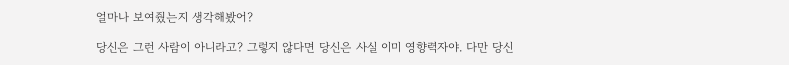얼마나 보여줬는지 생각해봤어?

당신은 그런 사람이 아니라고? 그렇지 않다면 당신은 사실 이미 영향력자야. 다만 당신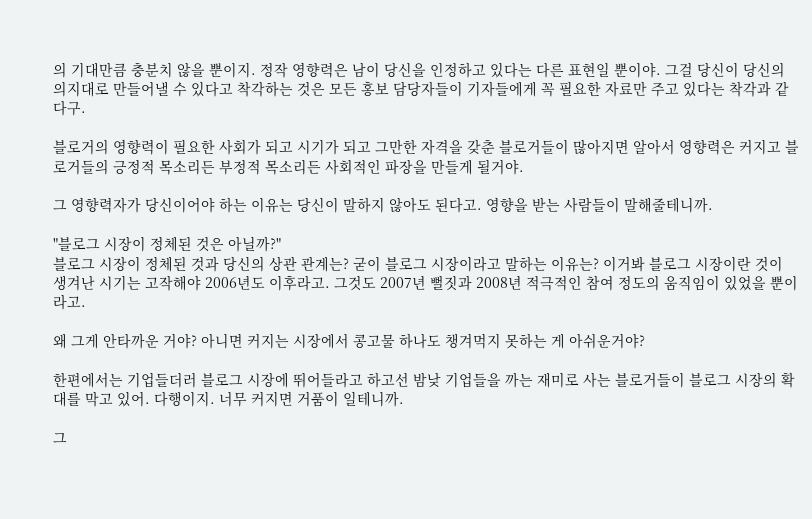의 기대만큼 충분치 않을 뿐이지. 정작 영향력은 남이 당신을 인정하고 있다는 다른 표현일 뿐이야. 그걸 당신이 당신의 의지대로 만들어낼 수 있다고 착각하는 것은 모든 홍보 담당자들이 기자들에게 꼭 필요한 자료만 주고 있다는 착각과 같다구.

블로거의 영향력이 필요한 사회가 되고 시기가 되고 그만한 자격을 갖춘 블로거들이 많아지면 알아서 영향력은 커지고 블로거들의 긍정적 목소리든 부정적 목소리든 사회적인 파장을 만들게 될거야.

그 영향력자가 당신이어야 하는 이유는 당신이 말하지 않아도 된다고. 영향을 받는 사람들이 말해줄테니까.

"블로그 시장이 정체된 것은 아닐까?"
블로그 시장이 정체된 것과 당신의 상관 관계는? 굳이 블로그 시장이라고 말하는 이유는? 이거봐 블로그 시장이란 것이 생겨난 시기는 고작해야 2006년도 이후라고. 그것도 2007년 뻘짓과 2008년 적극적인 참여 정도의 움직임이 있었을 뿐이라고.

왜 그게 안타까운 거야? 아니면 커지는 시장에서 콩고물 하나도 챙겨먹지 못하는 게 아쉬운거야?

한편에서는 기업들더러 블로그 시장에 뛰어들라고 하고선 밤낮 기업들을 까는 재미로 사는 블로거들이 블로그 시장의 확대를 막고 있어. 다행이지. 너무 커지면 거품이 일테니까.

그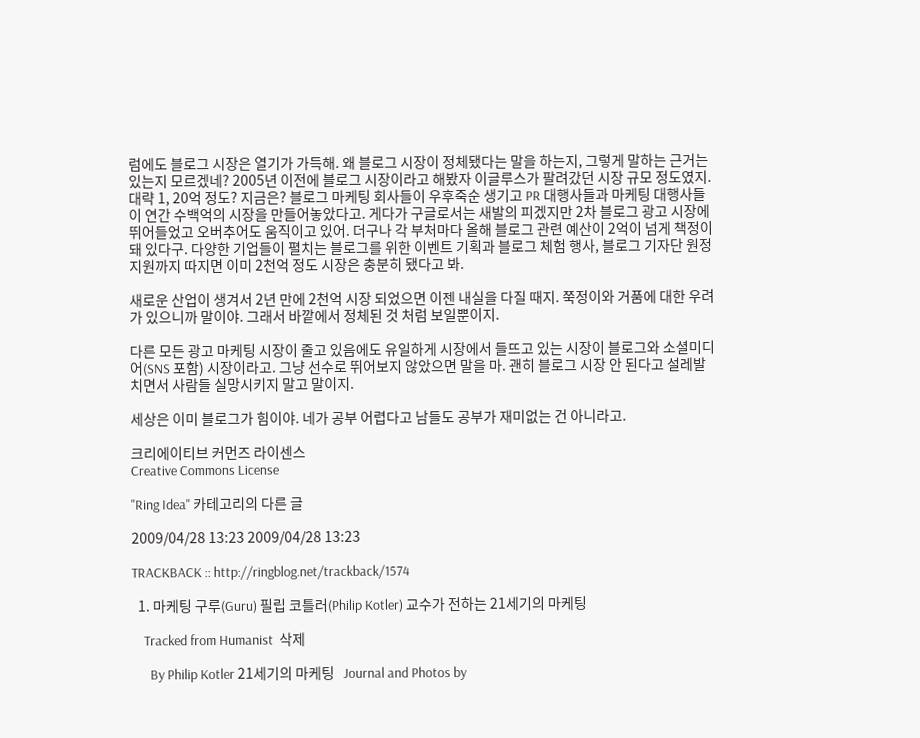럼에도 블로그 시장은 열기가 가득해. 왜 블로그 시장이 정체됐다는 말을 하는지, 그렇게 말하는 근거는 있는지 모르겠네? 2005년 이전에 블로그 시장이라고 해봤자 이글루스가 팔려갔던 시장 규모 정도였지. 대략 1, 20억 정도? 지금은? 블로그 마케팅 회사들이 우후죽순 생기고 PR 대행사들과 마케팅 대행사들이 연간 수백억의 시장을 만들어놓았다고. 게다가 구글로서는 새발의 피겠지만 2차 블로그 광고 시장에 뛰어들었고 오버추어도 움직이고 있어. 더구나 각 부처마다 올해 블로그 관련 예산이 2억이 넘게 책정이 돼 있다구. 다양한 기업들이 펼치는 블로그를 위한 이벤트 기획과 블로그 체험 행사, 블로그 기자단 원정 지원까지 따지면 이미 2천억 정도 시장은 충분히 됐다고 봐.

새로운 산업이 생겨서 2년 만에 2천억 시장 되었으면 이젠 내실을 다질 때지. 쭉정이와 거품에 대한 우려가 있으니까 말이야. 그래서 바깥에서 정체된 것 처럼 보일뿐이지.

다른 모든 광고 마케팅 시장이 줄고 있음에도 유일하게 시장에서 들뜨고 있는 시장이 블로그와 소셜미디어(SNS 포함) 시장이라고. 그냥 선수로 뛰어보지 않았으면 말을 마. 괜히 블로그 시장 안 된다고 설레발 치면서 사람들 실망시키지 말고 말이지.

세상은 이미 블로그가 힘이야. 네가 공부 어렵다고 남들도 공부가 재미없는 건 아니라고.

크리에이티브 커먼즈 라이센스
Creative Commons License

"Ring Idea" 카테고리의 다른 글

2009/04/28 13:23 2009/04/28 13:23

TRACKBACK :: http://ringblog.net/trackback/1574

  1. 마케팅 구루(Guru) 필립 코틀러(Philip Kotler) 교수가 전하는 21세기의 마케팅

    Tracked from Humanist  삭제

      By Philip Kotler 21세기의 마케팅   Journal and Photos by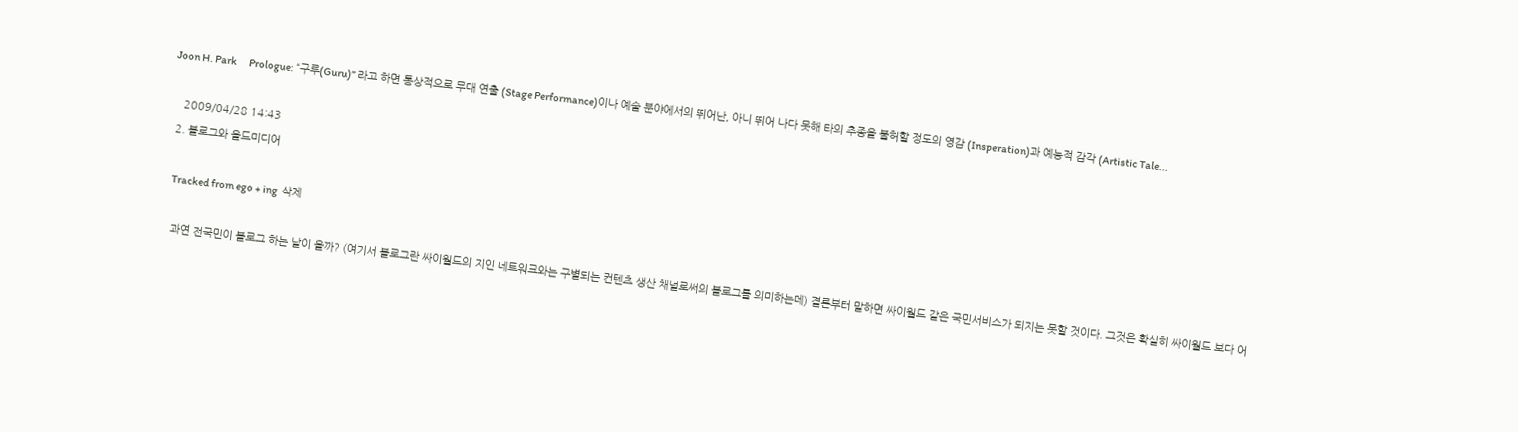Joon H. Park      Prologue: “구루(Guru)” 라고 하면 통상적으로 무대 연출 (Stage Performance)이나 예술 분야에서의 뛰어난, 아니 뛰어 나다 못해 타의 추종을 불허할 정도의 영감 (Insperation)과 예능적 감각 (Artistic Tale...

    2009/04/28 14:43
  2. 블로그와 올드미디어

    Tracked from ego + ing  삭제

    과연 전국민이 블로그 하는 날이 올까? (여기서 블로그란 싸이월드의 지인 네트워크와는 구별되는 컨텐츠 생산 채널로써의 블로그를 의미하는데) 결론부터 말하면 싸이월드 같은 국민서비스가 되지는 못할 것이다. 그것은 확실히 싸이월드 보다 어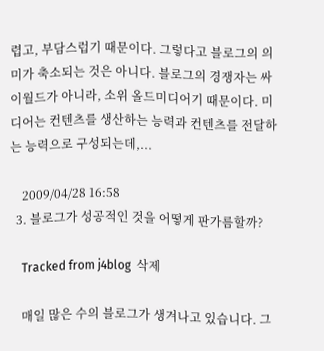렵고, 부담스럽기 때문이다. 그렇다고 블로그의 의미가 축소되는 것은 아니다. 블로그의 경쟁자는 싸이월드가 아니라, 소위 올드미디어기 때문이다. 미디어는 컨텐츠를 생산하는 능력과 컨텐츠를 전달하는 능력으로 구성되는데,...

    2009/04/28 16:58
  3. 블로그가 성공적인 것을 어떻게 판가름할까?

    Tracked from j4blog  삭제

    매일 많은 수의 블로그가 생겨나고 있습니다. 그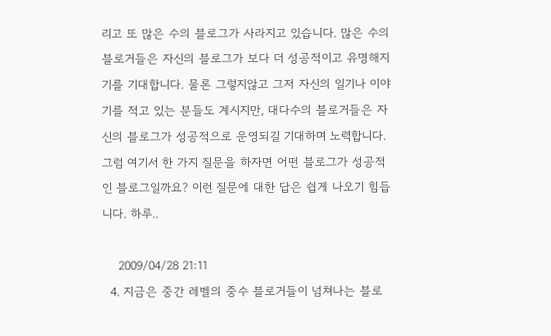리고 또 많은 수의 블로그가 사라지고 있습니다. 많은 수의 블로거들은 자신의 블로그가 보다 더 성공적이고 유명해지기를 기대합니다. 물론 그렇지않고 그저 자신의 일기나 이야기를 적고 있는 분들도 계시지만, 대다수의 블로거들은 자신의 블로그가 성공적으로 운영되길 기대하며 노력합니다. 그럼 여기서 한 가지 질문을 하자면 어떤 블로그가 성공적인 블로그일까요? 이런 질문에 대한 답은 쉽게 나오기 힘듭니다. 하루..

    2009/04/28 21:11
  4. 지금은 중간 레벨의 중수 블로거들이 넘쳐나는 블로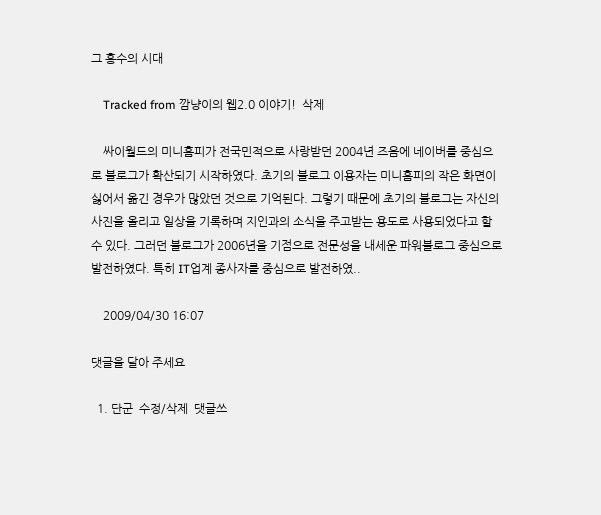그 홍수의 시대

    Tracked from 깜냥이의 웹2.0 이야기!  삭제

    싸이월드의 미니홈피가 전국민적으로 사랑받던 2004년 즈음에 네이버를 중심으로 블로그가 확산되기 시작하였다. 초기의 블로그 이용자는 미니홈피의 작은 화면이 싫어서 옮긴 경우가 많았던 것으로 기억된다. 그렇기 때문에 초기의 블로그는 자신의 사진을 올리고 일상을 기록하며 지인과의 소식을 주고받는 용도로 사용되었다고 할 수 있다. 그러던 블로그가 2006년을 기점으로 전문성을 내세운 파워블로그 중심으로 발전하였다. 특히 IT업계 종사자를 중심으로 발전하였..

    2009/04/30 16:07

댓글을 달아 주세요

  1. 단군  수정/삭제  댓글쓰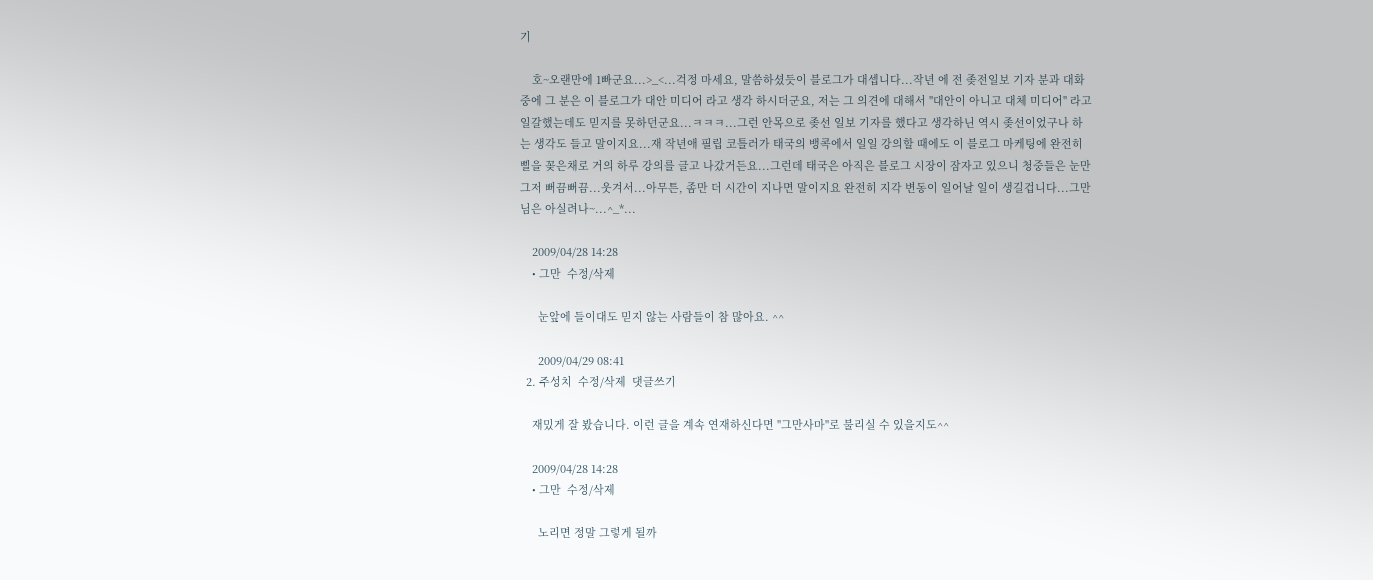기

    호~오랜만에 1빠군요...>_<...걱정 마세요, 말씀하셨듯이 블로그가 대셉니다...작년 에 전 좆전일보 기자 분과 대화중에 그 분은 이 블로그가 대안 미디어 라고 생각 하시더군요, 저는 그 의견에 대해서 "대안이 아니고 대체 미디어" 라고 일갈했는데도 믿지를 못하던군요...ㅋㅋㅋ...그런 안목으로 좆선 일보 기자를 했다고 생각하닌 역시 좆선이었구나 하는 생각도 들고 말이지요...재 작년애 필립 코틀러가 태국의 뱅콕에서 일일 강의할 때에도 이 블로그 마케팅에 완전히 삘을 꽂은채로 거의 하루 강의를 글고 나갔거든요...그런데 태국은 아직은 블로그 시장이 잠자고 있으니 청중들은 눈만 그저 뻐끔뻐끔...웃겨서...아무튼, 좀만 더 시간이 지나면 말이지요 완전히 지각 변동이 일어날 일이 생길겁니다...그만님은 아실려나~...^_*...

    2009/04/28 14:28
    • 그만  수정/삭제

      눈앞에 들이대도 믿지 않는 사람들이 참 많아요. ^^

      2009/04/29 08:41
  2. 주성치  수정/삭제  댓글쓰기

    재밌게 잘 봤습니다. 이런 글을 계속 연재하신다면 "그만사마"로 불리실 수 있을지도^^

    2009/04/28 14:28
    • 그만  수정/삭제

      노리면 정말 그렇게 될까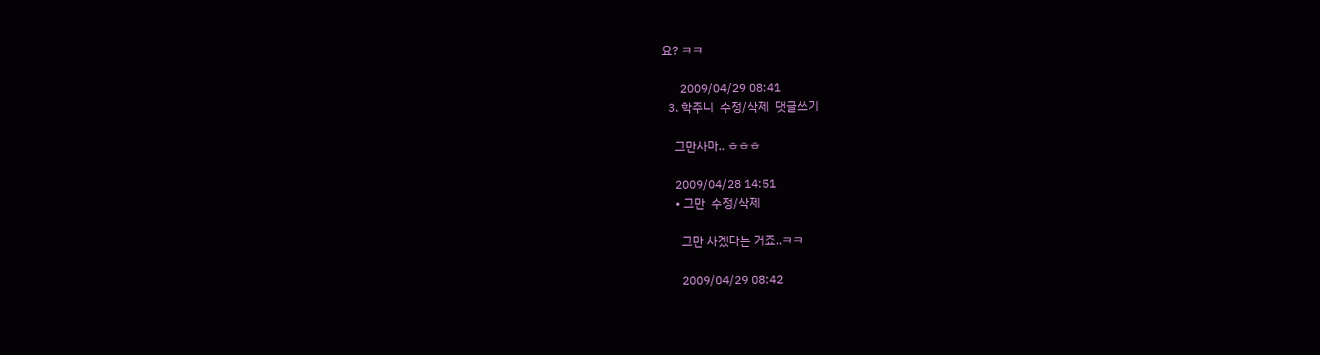요? ㅋㅋ

      2009/04/29 08:41
  3. 학주니  수정/삭제  댓글쓰기

    그만사마.. ㅎㅎㅎ

    2009/04/28 14:51
    • 그만  수정/삭제

      그만 사겠다는 거죠..ㅋㅋ

      2009/04/29 08:42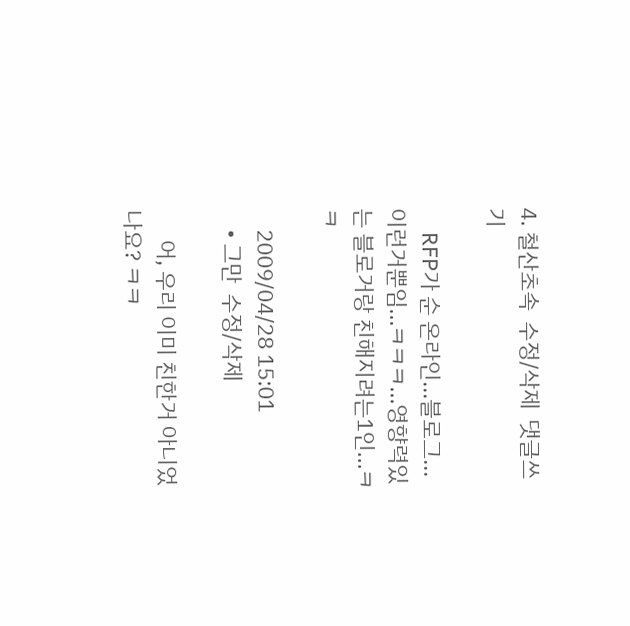4. 철산초속  수정/삭제  댓글쓰기

    RFP가 순 온라인...블로그...이런거뿐임...ㅋㅋㅋ...영향력있는 블로거랑 친해지려는1인...ㅋㅋ

    2009/04/28 15:01
    • 그만  수정/삭제

      어, 우리 이미 친한거 아니었나요? ㅋㅋ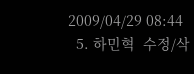2009/04/29 08:44
  5. 하민혁  수정/삭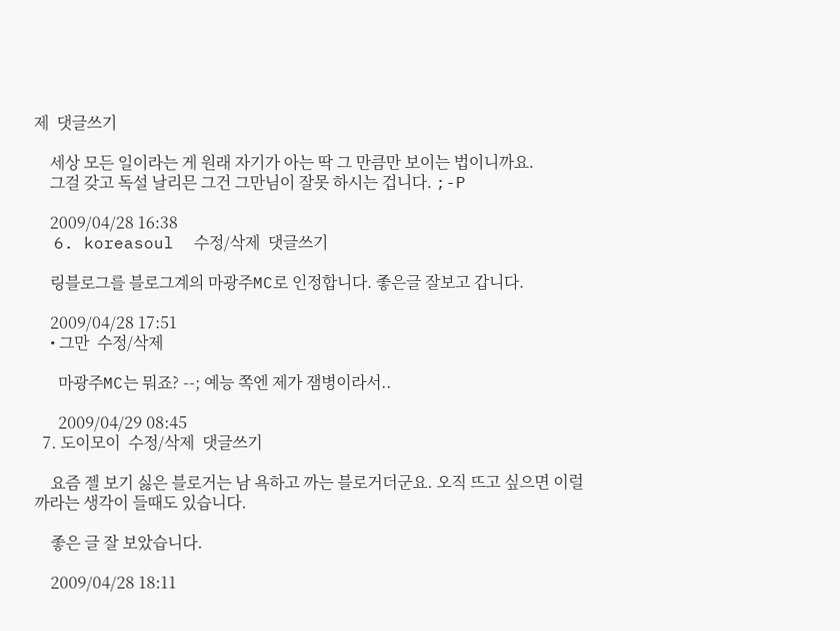제  댓글쓰기

    세상 모든 일이라는 게 원래 자기가 아는 딱 그 만큼만 보이는 법이니까요.
    그걸 갖고 독설 날리믄 그건 그만님이 잘못 하시는 겁니다. ;-P

    2009/04/28 16:38
  6. koreasoul  수정/삭제  댓글쓰기

    링블로그를 블로그계의 마광주MC로 인정합니다. 좋은글 잘보고 갑니다.

    2009/04/28 17:51
    • 그만  수정/삭제

      마광주MC는 뭐죠? --; 예능 쪽엔 제가 잼병이라서..

      2009/04/29 08:45
  7. 도이모이  수정/삭제  댓글쓰기

    요즘 젤 보기 싫은 블로거는 남 욕하고 까는 블로거더군요. 오직 뜨고 싶으면 이럴까라는 생각이 들때도 있습니다.

    좋은 글 잘 보았습니다.

    2009/04/28 18:11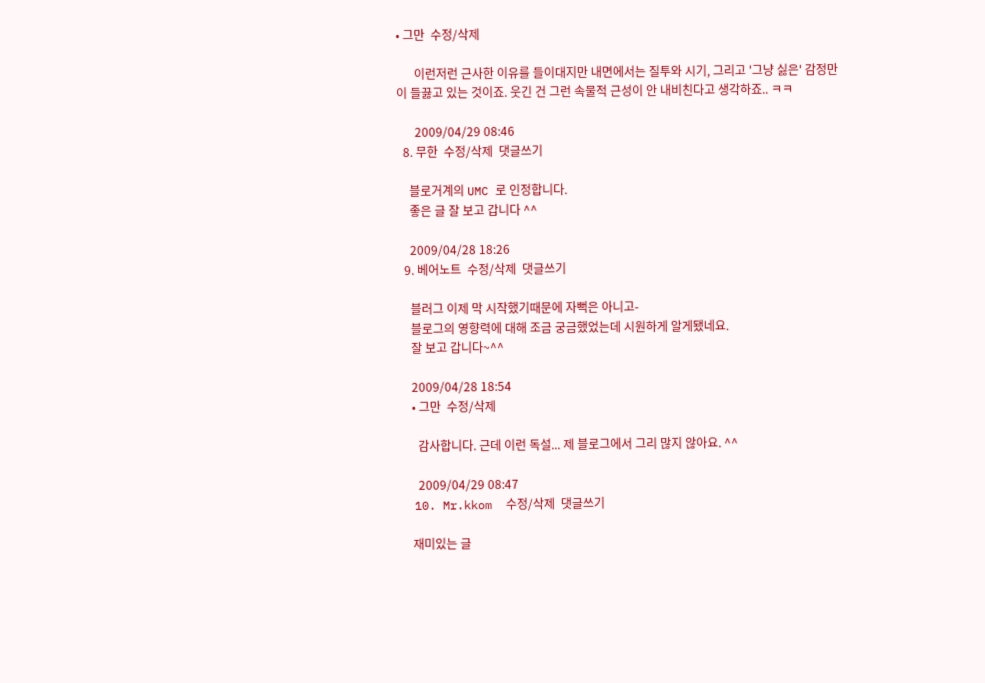• 그만  수정/삭제

      이런저런 근사한 이유를 들이대지만 내면에서는 질투와 시기, 그리고 '그냥 싫은' 감정만이 들끓고 있는 것이죠. 웃긴 건 그런 속물적 근성이 안 내비친다고 생각하죠.. ㅋㅋ

      2009/04/29 08:46
  8. 무한  수정/삭제  댓글쓰기

    블로거계의 UMC 로 인정합니다.
    좋은 글 잘 보고 갑니다 ^^

    2009/04/28 18:26
  9. 베어노트  수정/삭제  댓글쓰기

    블러그 이제 막 시작했기때문에 자뻑은 아니고-
    블로그의 영향력에 대해 조금 궁금했었는데 시원하게 알게됐네요.
    잘 보고 갑니다~^^

    2009/04/28 18:54
    • 그만  수정/삭제

      감사합니다. 근데 이런 독설... 제 블로그에서 그리 많지 않아요. ^^

      2009/04/29 08:47
  10. Mr.kkom  수정/삭제  댓글쓰기

    재미있는 글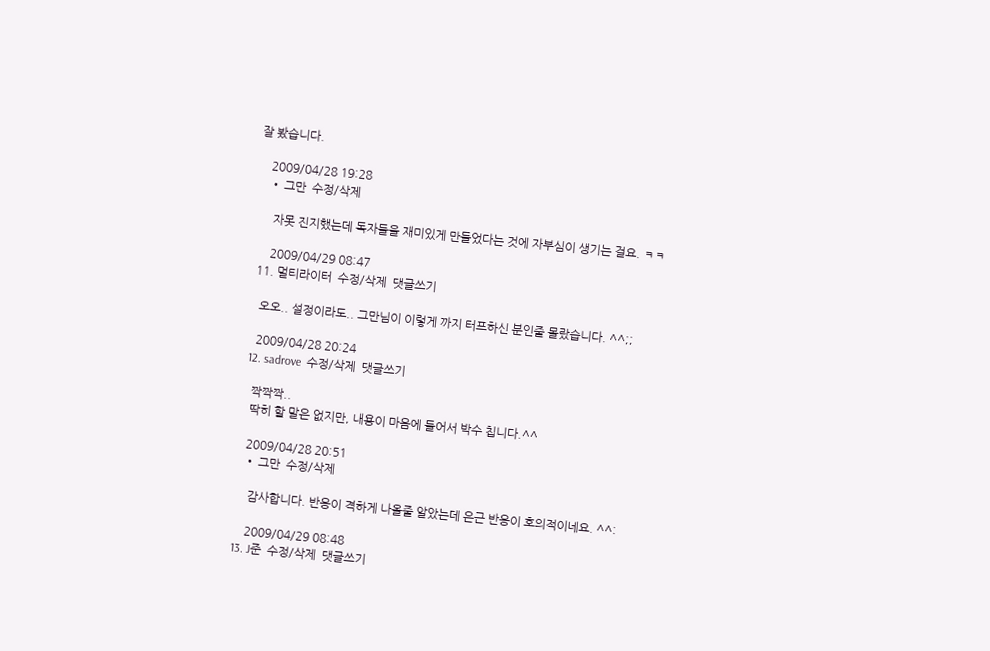잘 봤습니다.

    2009/04/28 19:28
    • 그만  수정/삭제

      자못 진지했는데 독자들을 재미있게 만들었다는 것에 자부심이 생기는 걸요. ㅋㅋ

      2009/04/29 08:47
  11. 멀티라이터  수정/삭제  댓글쓰기

    오오.. 설정이라도.. 그만님이 이렇게 까지 터프하신 분인줄 몰랐습니다. ^^;;

    2009/04/28 20:24
  12. sadrove  수정/삭제  댓글쓰기

    짝짝짝..
    딱히 할 말은 없지만, 내용이 마음에 들어서 박수 칩니다.^^

    2009/04/28 20:51
    • 그만  수정/삭제

      감사합니다. 반응이 격하게 나올줄 알았는데 은근 반응이 호의적이네요. ^^:

      2009/04/29 08:48
  13. J준  수정/삭제  댓글쓰기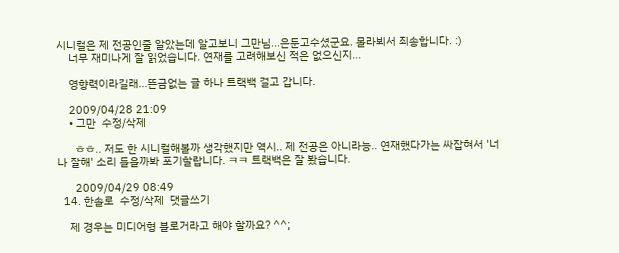시니컬은 제 전공인줄 알았는데 알고보니 그만님...은둔고수셨군요. 몰라뵈서 죄송합니다. :)
    너무 재미나게 잘 읽었습니다. 연재를 고려해보신 적은 없으신지...

    영향력이라길래...뜬금없는 글 하나 트랙백 걸고 갑니다.

    2009/04/28 21:09
    • 그만  수정/삭제

      ㅎㅎ.. 저도 한 시니컬해볼까 생각했지만 역시.. 제 전공은 아니라능.. 연재했다가는 싸잡혀서 '너나 잘해' 소리 들을까봐 포기할랍니다. ㅋㅋ 트랙백은 잘 봤습니다.

      2009/04/29 08:49
  14. 한솔로  수정/삭제  댓글쓰기

    제 경우는 미디어형 블로거라고 해야 할까요? ^^;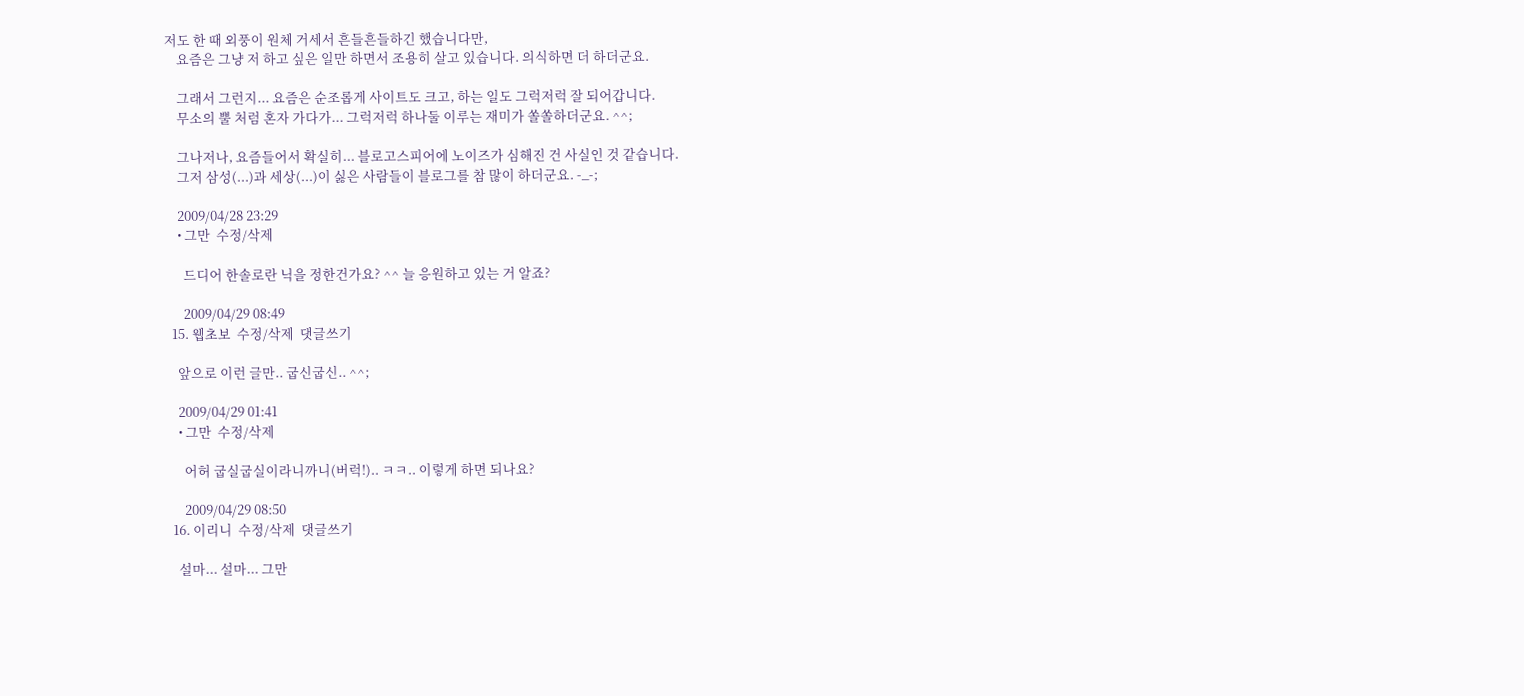저도 한 때 외풍이 원체 거세서 흔들흔들하긴 했습니다만,
    요즘은 그냥 저 하고 싶은 일만 하면서 조용히 살고 있습니다. 의식하면 더 하더군요.

    그래서 그런지... 요즘은 순조롭게 사이트도 크고, 하는 일도 그럭저럭 잘 되어갑니다.
    무소의 뿔 처럼 혼자 가다가... 그럭저럭 하나둘 이루는 재미가 쏠쏠하더군요. ^^;

    그나저나, 요즘들어서 확실히... 블로고스피어에 노이즈가 심해진 건 사실인 것 같습니다.
    그저 삼성(...)과 세상(...)이 싫은 사람들이 블로그를 참 많이 하더군요. -_-;

    2009/04/28 23:29
    • 그만  수정/삭제

      드디어 한솔로란 닉을 정한건가요? ^^ 늘 응원하고 있는 거 알죠?

      2009/04/29 08:49
  15. 웹초보  수정/삭제  댓글쓰기

    앞으로 이런 글만.. 굽신굽신.. ^^;

    2009/04/29 01:41
    • 그만  수정/삭제

      어허 굽실굽실이라니까니(버럭!).. ㅋㅋ.. 이렇게 하면 되나요?

      2009/04/29 08:50
  16. 이리니  수정/삭제  댓글쓰기

    설마... 설마... 그만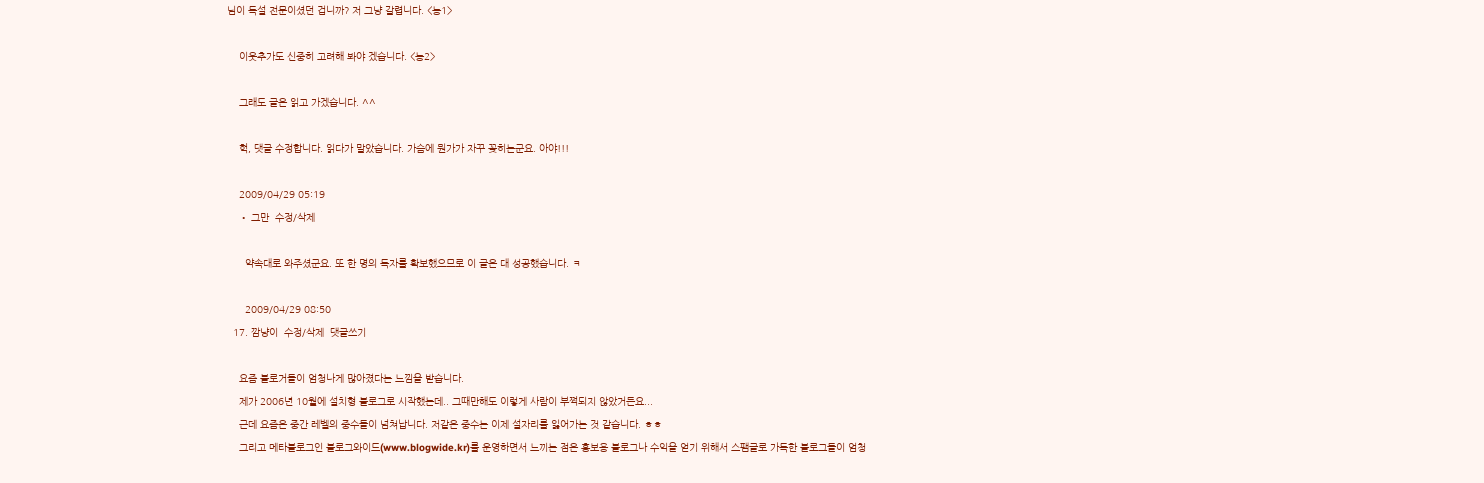님이 독설 전문이셨던 겁니까? 저 그냥 갈렵니다. <농1>

    이웃추가도 신중히 고려해 봐야 겠습니다. <농2>

    그래도 글은 읽고 가겠습니다. ^^

    헉, 댓글 수정합니다. 읽다가 말았습니다. 가슴에 뭔가가 자꾸 꽂히는군요. 아야!!!

    2009/04/29 05:19
    • 그만  수정/삭제

      약속대로 와주셨군요. 또 한 명의 독자를 확보했으므로 이 글은 대 성공했습니다. ㅋ

      2009/04/29 08:50
  17. 깜냥이  수정/삭제  댓글쓰기

    요즘 블로거들이 엄청나게 많아졌다는 느낌을 받습니다.
    제가 2006년 10월에 설치형 블로그로 시작했는데.. 그때만해도 이렇게 사람이 부쩍되지 않았거든요...
    근데 요즘은 중간 레벨의 중수들이 넘쳐납니다. 저같은 중수는 이제 설자리를 잃어가는 것 같습니다. ㅎㅎ
    그리고 메타블로그인 블로그와이드(www.blogwide.kr)를 운영하면서 느끼는 점은 홍보용 블로그나 수익을 얻기 위해서 스팸글로 가득한 블로그들이 엄청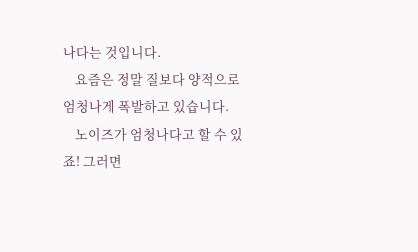나다는 것입니다.
    요즘은 정말 질보다 양적으로 엄청나게 폭발하고 있습니다.
    노이즈가 엄청나다고 할 수 있죠! 그러면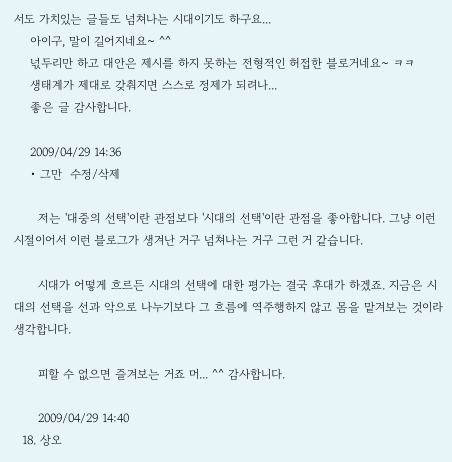서도 가치있는 글들도 넘쳐나는 시대이기도 하구요...
    아이구, 말이 길어지네요~ ^^
    넋두리만 하고 대안은 제시를 하지 못하는 전형적인 허접한 블로거네요~ ㅋㅋ
    생태계가 제대로 갖춰지면 스스로 정제가 되려나...
    좋은 글 감사합니다.

    2009/04/29 14:36
    • 그만  수정/삭제

      저는 '대중의 선택'이란 관점보다 '시대의 선택'이란 관점을 좋아합니다. 그냥 이런 시절이어서 이런 블로그가 생겨난 거구 넘쳐나는 거구 그런 거 같습니다.

      시대가 어떻게 흐르든 시대의 선택에 대한 평가는 결국 후대가 하겠죠. 지금은 시대의 선택을 선과 악으로 나누기보다 그 흐름에 역주행하지 않고 몸을 맡겨보는 것이라 생각합니다.

      피할 수 없으면 즐겨보는 거죠 머... ^^ 감사합니다.

      2009/04/29 14:40
  18. 상오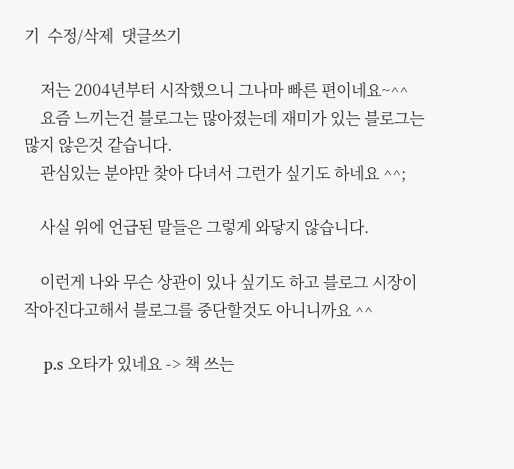기  수정/삭제  댓글쓰기

    저는 2004년부터 시작했으니 그나마 빠른 편이네요~^^
    요즘 느끼는건 블로그는 많아졌는데 재미가 있는 블로그는 많지 않은것 같습니다.
    관심있는 분야만 찾아 다녀서 그런가 싶기도 하네요 ^^;

    사실 위에 언급된 말들은 그렇게 와닿지 않습니다.

    이런게 나와 무슨 상관이 있나 싶기도 하고 블로그 시장이 작아진다고해서 블로그를 중단할것도 아니니까요 ^^

    p.s 오타가 있네요 -> 책 쓰는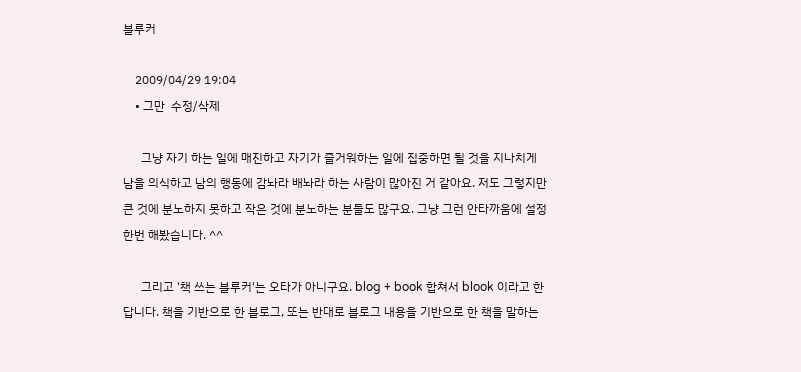블루커

    2009/04/29 19:04
    • 그만  수정/삭제

      그냥 자기 하는 일에 매진하고 자기가 즐거워하는 일에 집중하면 될 것을 지나치게 남을 의식하고 남의 행동에 감놔라 배놔라 하는 사람이 많아진 거 같아요. 저도 그렇지만 큰 것에 분노하지 못하고 작은 것에 분노하는 분들도 많구요. 그냥 그런 안타까움에 설정 한번 해봤습니다. ^^

      그리고 '책 쓰는 블루커'는 오타가 아니구요. blog + book 합쳐서 blook 이라고 한답니다. 책을 기반으로 한 블로그, 또는 반대로 블로그 내용을 기반으로 한 책을 말하는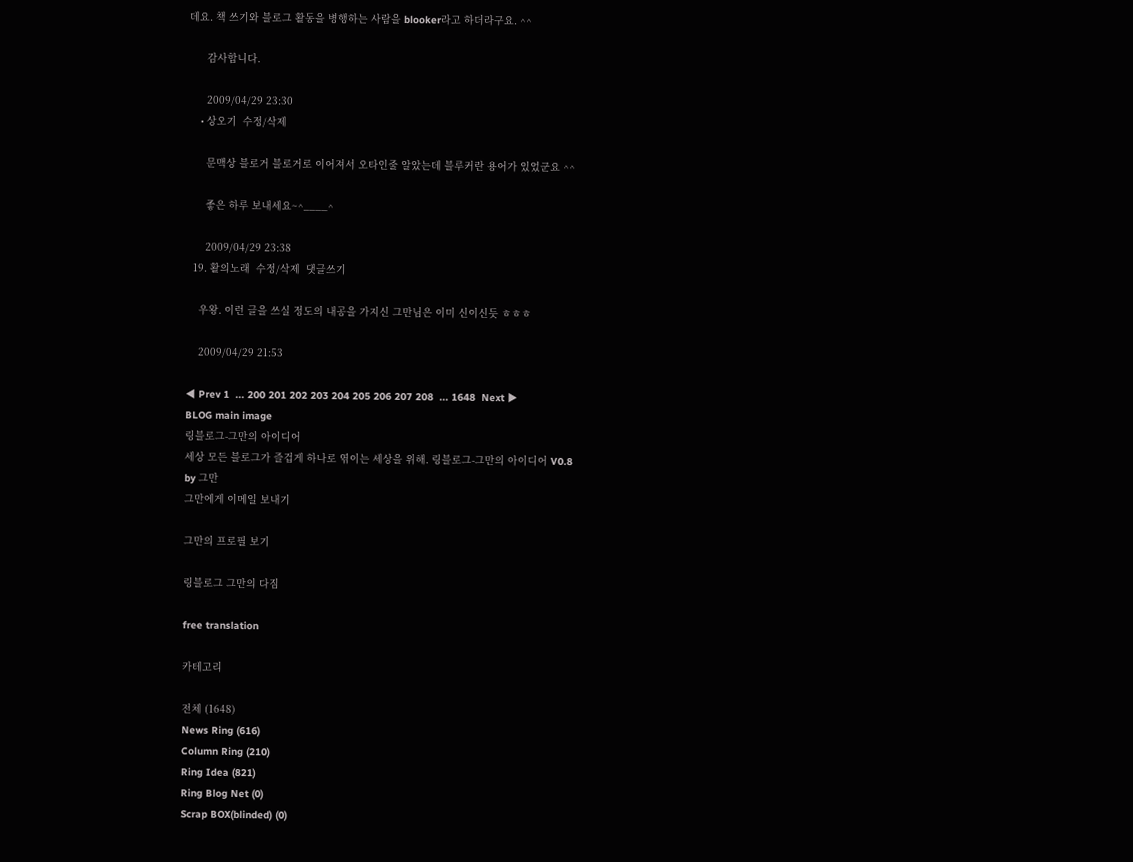데요. 책 쓰기와 블로그 활동을 병행하는 사람을 blooker라고 하더라구요. ^^

      감사합니다.

      2009/04/29 23:30
    • 상오기  수정/삭제

      문맥상 블로거 블로거로 이어져서 오타인줄 알았는데 블루커란 용어가 있었군요 ^^

      좋은 하루 보내세요~^____^

      2009/04/29 23:38
  19. 활의노래  수정/삭제  댓글쓰기

    우왕. 이런 글을 쓰실 정도의 내공을 가지신 그만님은 이미 신이신듯 ㅎㅎㅎ

    2009/04/29 21:53

◀ Prev 1  ... 200 201 202 203 204 205 206 207 208  ... 1648  Next ▶
BLOG main image
링블로그-그만의 아이디어
세상 모든 블로그가 즐겁게 하나로 엮이는 세상을 위해. 링블로그-그만의 아이디어 V0.8
by 그만
그만에게 이메일 보내기

그만의 프로필 보기

링블로그 그만의 다짐

free translation

카테고리

전체 (1648)
News Ring (616)
Column Ring (210)
Ring Idea (821)
Ring Blog Net (0)
Scrap BOX(blinded) (0)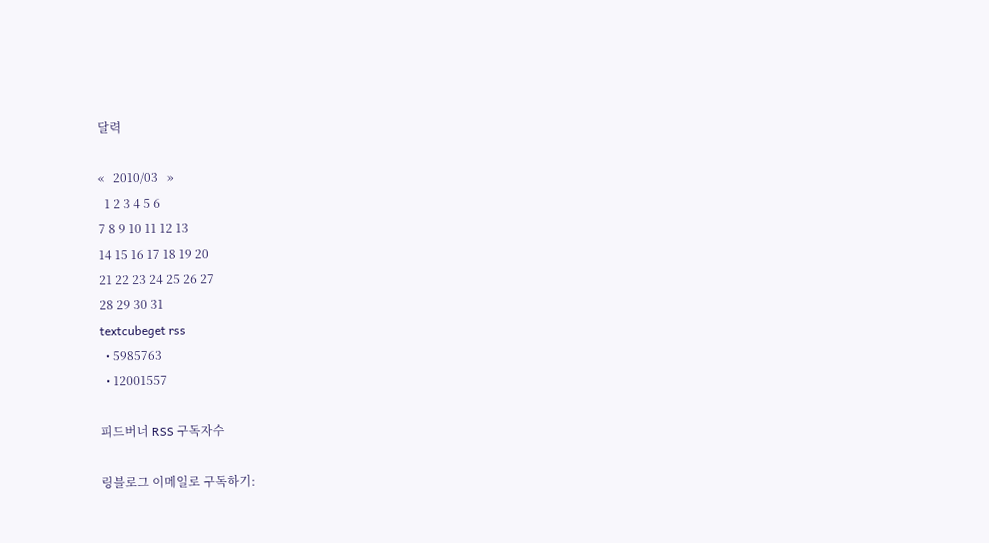달력

«   2010/03   »
  1 2 3 4 5 6
7 8 9 10 11 12 13
14 15 16 17 18 19 20
21 22 23 24 25 26 27
28 29 30 31
textcubeget rss
  • 5985763
  • 12001557

피드버너 RSS 구독자수

링블로그 이메일로 구독하기: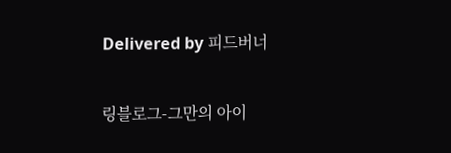Delivered by 피드버너

링블로그-그만의 아이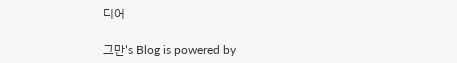디어

그만's Blog is powered by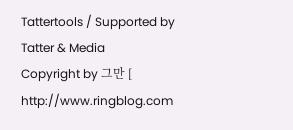Tattertools / Supported by Tatter & Media
Copyright by 그만 [ http://www.ringblog.com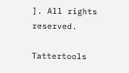]. All rights reserved.

Tattertools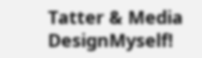Tatter & Media DesignMyself!